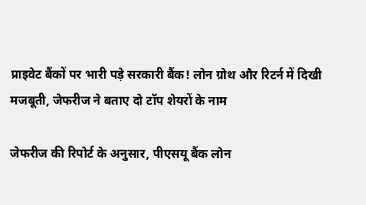प्राइवेट बैंकों पर भारी पड़े सरकारी बैंक! लोन ग्रोथ और रिटर्न में दिखी मजबूती, जेफरीज ने बताए दो टॉप शेयरों के नाम

जेफरीज की रिपोर्ट के अनुसार, पीएसयू बैंक लोन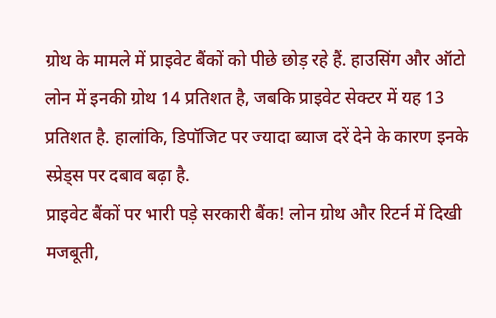ग्रोथ के मामले में प्राइवेट बैंकों को पीछे छोड़ रहे हैं. हाउसिंग और ऑटो लोन में इनकी ग्रोथ 14 प्रतिशत है, जबकि प्राइवेट सेक्टर में यह 13 प्रतिशत है. हालांकि, डिपॉजिट पर ज्यादा ब्याज दरें देने के कारण इनके स्प्रेड्स पर दबाव बढ़ा है.
प्राइवेट बैंकों पर भारी पड़े सरकारी बैंक! लोन ग्रोथ और रिटर्न में दिखी मजबूती,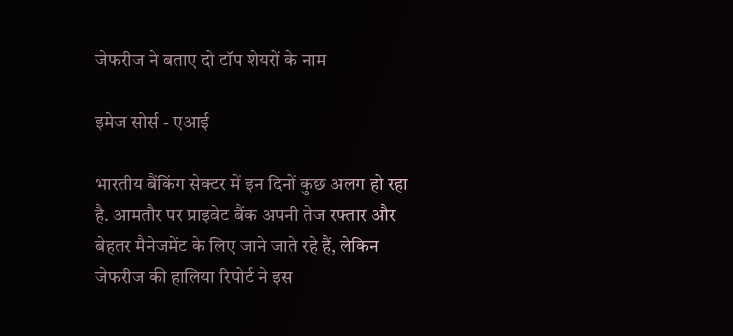जेफरीज ने बताए दो टॉप शेयरों के नाम

इमेज सोर्स - एआई

भारतीय बैंकिंग सेक्टर में इन दिनों कुछ अलग हो रहा है. आमतौर पर प्राइवेट बैंक अपनी तेज रफ्तार और बेहतर मैनेजमेंट के लिए जाने जाते रहे हैं, लेकिन जेफरीज की हालिया रिपोर्ट ने इस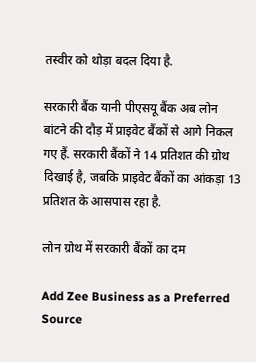तस्वीर को थोड़ा बदल दिया है.

सरकारी बैंक यानी पीएसयू बैंक अब लोन बांटने की दौड़ में प्राइवेट बैंकों से आगे निकल गए हैं. सरकारी बैंकों ने 14 प्रतिशत की ग्रोथ दिखाई है, जबकि प्राइवेट बैंकों का आंकड़ा 13 प्रतिशत के आसपास रहा है.

लोन ग्रोथ में सरकारी बैंकों का दम

Add Zee Business as a Preferred Source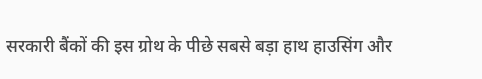सरकारी बैंकों की इस ग्रोथ के पीछे सबसे बड़ा हाथ हाउसिंग और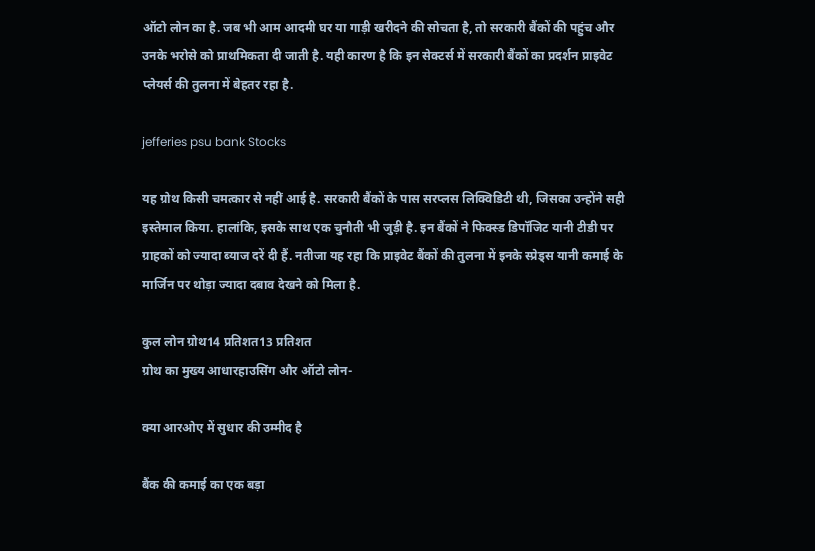ऑटो लोन का है. जब भी आम आदमी घर या गाड़ी खरीदने की सोचता है, तो सरकारी बैंकों की पहुंच और उनके भरोसे को प्राथमिकता दी जाती है. यही कारण है कि इन सेक्टर्स में सरकारी बैंकों का प्रदर्शन प्राइवेट प्लेयर्स की तुलना में बेहतर रहा है.

jefferies psu bank Stocks

यह ग्रोथ किसी चमत्कार से नहीं आई है. सरकारी बैंकों के पास सरप्लस लिक्विडिटी थी, जिसका उन्होंने सही इस्तेमाल किया. हालांकि, इसके साथ एक चुनौती भी जुड़ी है. इन बैंकों ने फिक्स्ड डिपॉजिट यानी टीडी पर ग्राहकों को ज्यादा ब्याज दरें दी हैं. नतीजा यह रहा कि प्राइवेट बैंकों की तुलना में इनके स्प्रेड्स यानी कमाई के मार्जिन पर थोड़ा ज्यादा दबाव देखने को मिला है.

कुल लोन ग्रोथ14 प्रतिशत13 प्रतिशत
ग्रोथ का मुख्य आधारहाउसिंग और ऑटो लोन-

क्या आरओए में सुधार की उम्मीद है

बैंक की कमाई का एक बड़ा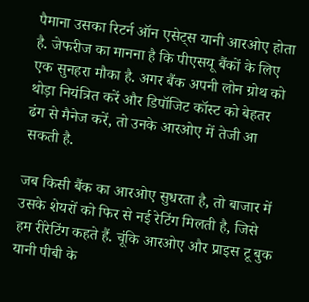पैमाना उसका रिटर्न ऑन एसेट्स यानी आरओए होता है. जेफरीज का मानना है कि पीएसयू बैंकों के लिए एक सुनहरा मौका है. अगर बैंक अपनी लोन ग्रोथ को थोड़ा नियंत्रित करें और डिपॉजिट कॉस्ट को बेहतर ढंग से मैनेज करें, तो उनके आरओए में तेजी आ सकती है.

जब किसी बैंक का आरओए सुधरता है, तो बाजार में उसके शेयरों को फिर से नई रेटिंग मिलती है, जिसे हम रीरेटिंग कहते हैं. चूंकि आरओए और प्राइस टू बुक यानी पीबी के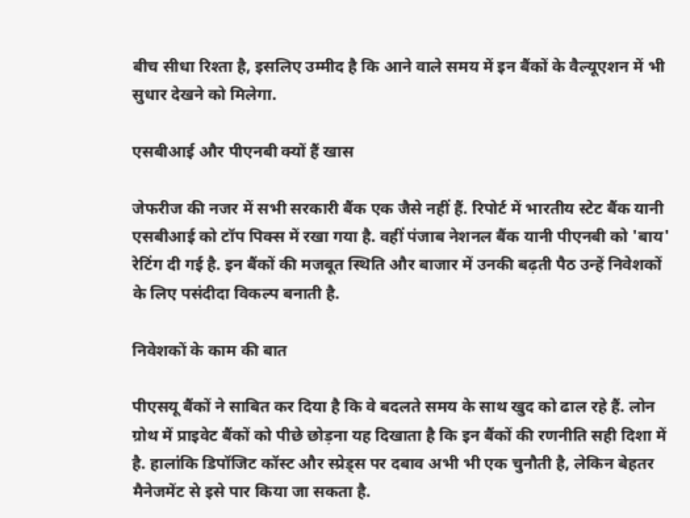बीच सीधा रिश्ता है, इसलिए उम्मीद है कि आने वाले समय में इन बैंकों के वैल्यूएशन में भी सुधार देखने को मिलेगा.

एसबीआई और पीएनबी क्यों हैं खास

जेफरीज की नजर में सभी सरकारी बैंक एक जैसे नहीं हैं. रिपोर्ट में भारतीय स्टेट बैंक यानी एसबीआई को टॉप पिक्स में रखा गया है. वहीं पंजाब नेशनल बैंक यानी पीएनबी को 'बाय' रेटिंग दी गई है. इन बैंकों की मजबूत स्थिति और बाजार में उनकी बढ़ती पैठ उन्हें निवेशकों के लिए पसंदीदा विकल्प बनाती है.

निवेशकों के काम की बात

पीएसयू बैंकों ने साबित कर दिया है कि वे बदलते समय के साथ खुद को ढाल रहे हैं. लोन ग्रोथ में प्राइवेट बैंकों को पीछे छोड़ना यह दिखाता है कि इन बैंकों की रणनीति सही दिशा में है. हालांकि डिपॉजिट कॉस्ट और स्प्रेड्स पर दबाव अभी भी एक चुनौती है, लेकिन बेहतर मैनेजमेंट से इसे पार किया जा सकता है.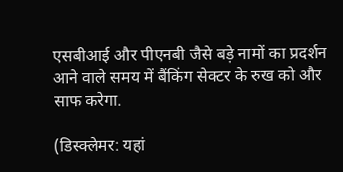एसबीआई और पीएनबी जैसे बड़े नामों का प्रदर्शन आने वाले समय में बैंकिंग सेक्टर के रुख को और साफ करेगा.

(डिस्‍क्‍लेमर: यहां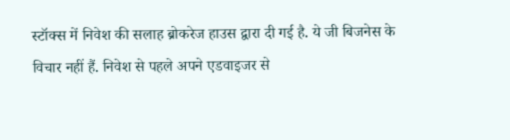स्‍टॉक्‍स में निवेश की सलाह ब्रोकरेज हाउस द्वारा दी गई है. ये जी बिजनेस के विचार नहीं हैं. निवेश से पहले अपने एडवाइजर से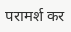परामर्श कर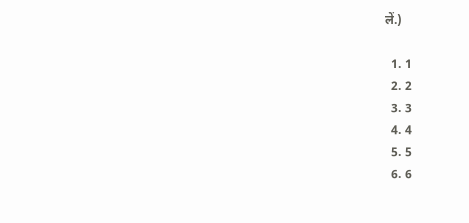लें.)

  1. 1
  2. 2
  3. 3
  4. 4
  5. 5
  6. 6